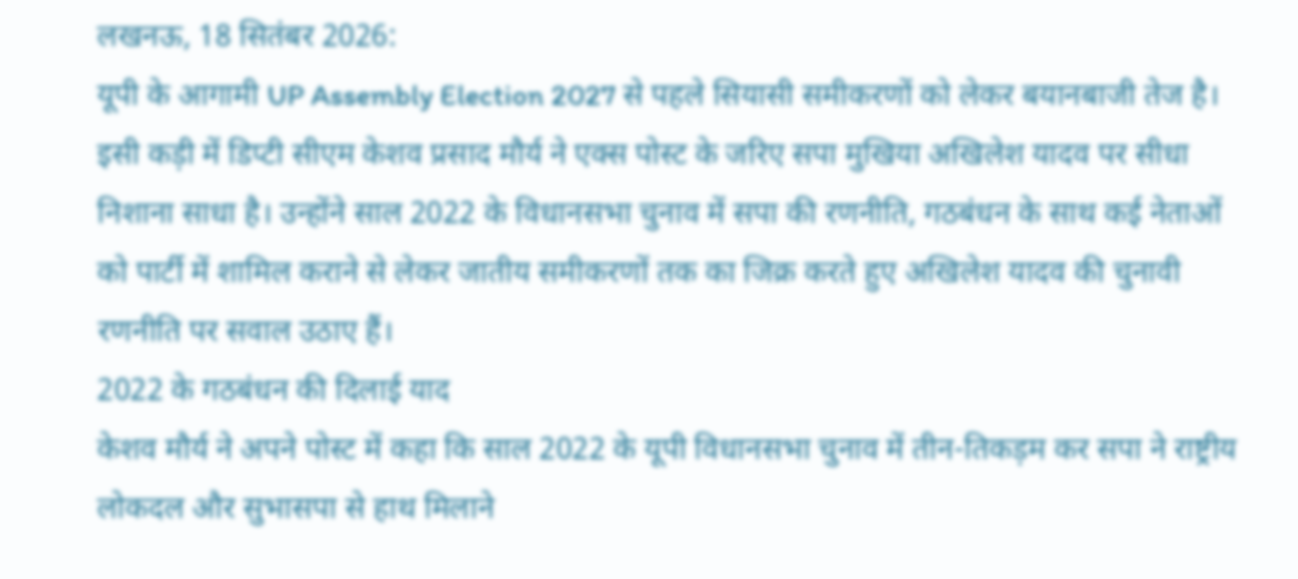लखनऊ, 18 सितंबर 2026:
यूपी के आगामी UP Assembly Election 2027 से पहले सियासी समीकरणों को लेकर बयानबाजी तेज है। इसी कड़ी में डिप्टी सीएम केशव प्रसाद मौर्य ने एक्स पोस्ट के जरिए सपा मुखिया अखिलेश यादव पर सीधा निशाना साधा है। उन्होंने साल 2022 के विधानसभा चुनाव में सपा की रणनीति, गठबंधन के साथ कई नेताओं को पार्टी में शामिल कराने से लेकर जातीय समीकरणों तक का जिक्र करते हुए अखिलेश यादव की चुनावी रणनीति पर सवाल उठाए हैं।
2022 के गठबंधन की दिलाई याद
केशव मौर्य ने अपने पोस्ट में कहा कि साल 2022 के यूपी विधानसभा चुनाव में तीन-तिकड़म कर सपा ने राष्ट्रीय लोकदल और सुभासपा से हाथ मिलाने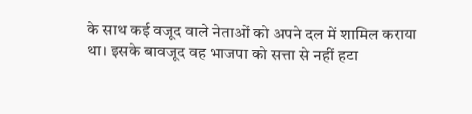के साथ कई वजूद वाले नेताओं को अपने दल में शामिल कराया था। इसके बावजूद वह भाजपा को सत्ता से नहीं हटा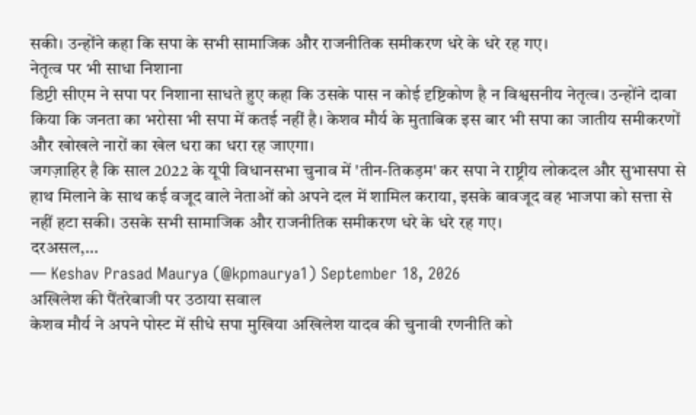सकी। उन्होंने कहा कि सपा के सभी सामाजिक और राजनीतिक समीकरण धरे के धरे रह गए।
नेतृत्व पर भी साधा निशाना
डिप्टी सीएम ने सपा पर निशाना साधते हुए कहा कि उसके पास न कोई दृष्टिकोण है न विश्वसनीय नेतृत्व। उन्होंने दावा किया कि जनता का भरोसा भी सपा में कतई नहीं है। केशव मौर्य के मुताबिक इस बार भी सपा का जातीय समीकरणों और खोखले नारों का खेल धरा का धरा रह जाएगा।
जगज़ाहिर है कि साल 2022 के यूपी विधानसभा चुनाव में 'तीन-तिकड़म' कर सपा ने राष्ट्रीय लोकदल और सुभासपा से हाथ मिलाने के साथ कई वजूद वाले नेताओं को अपने दल में शामिल कराया, इसके बावजूद वह भाजपा को सत्ता से नहीं हटा सकी। उसके सभी सामाजिक और राजनीतिक समीकरण धरे के धरे रह गए।
दरअसल,…
— Keshav Prasad Maurya (@kpmaurya1) September 18, 2026
अखिलेश की पैंतरेबाजी पर उठाया सवाल
केशव मौर्य ने अपने पोस्ट में सीधे सपा मुखिया अखिलेश यादव की चुनावी रणनीति को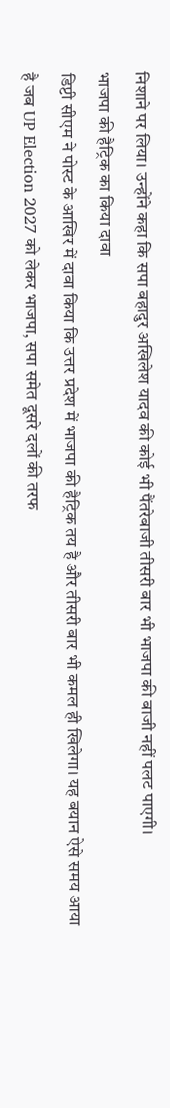निशाने पर लिया। उन्होंने कहा कि सपा बहादुर अखिलेश यादव की कोई भी पैंतरेबाजी तीसरी बार भी भाजपा की बाजी नहीं पलट पाएगी।
भाजपा की हैट्रिक का किया दावा
डिप्टी सीएम ने पोस्ट के आखिर में दावा किया कि उत्तर प्रदेश में भाजपा की हैट्रिक तय है और तीसरी बार भी कमल ही खिलेगा। यह बयान ऐसे समय आया है जब UP Election 2027 को लेकर भाजपा, सपा समेत दूसरे दलों की तरफ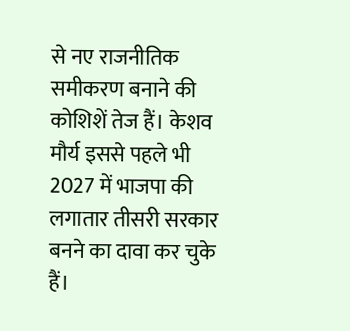से नए राजनीतिक समीकरण बनाने की कोशिशें तेज हैं। केशव मौर्य इससे पहले भी 2027 में भाजपा की लगातार तीसरी सरकार बनने का दावा कर चुके हैं।